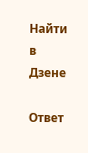Найти в Дзене

Ответ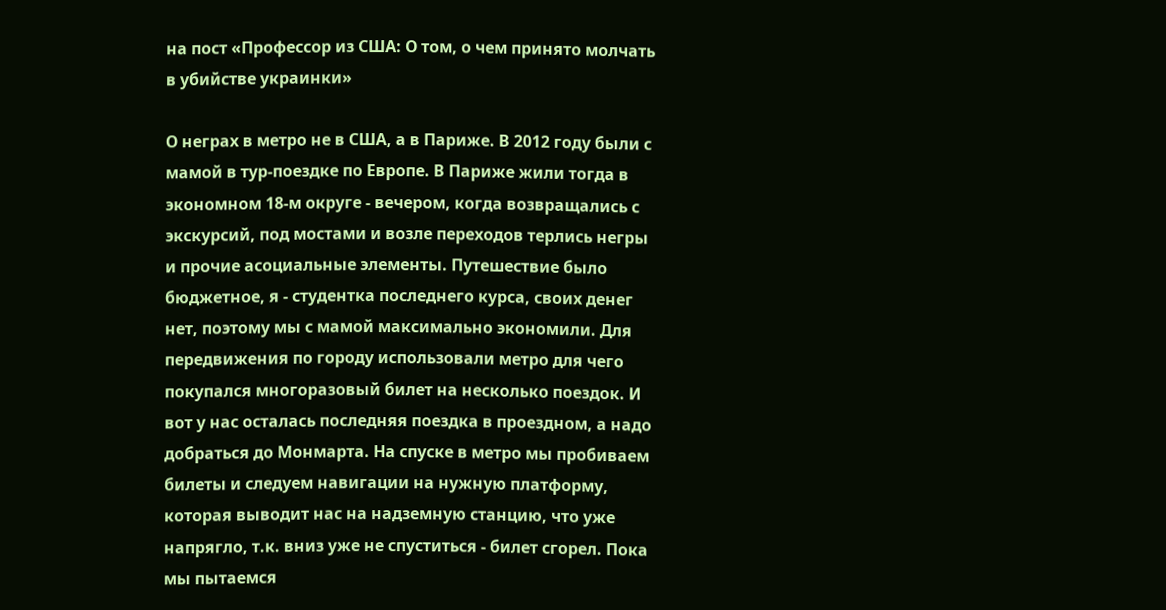на пост «Профессор из США: О том, о чем принято молчать в убийстве украинки»

О неграх в метро не в США, а в Париже. В 2012 году были с мамой в тур-поездке по Европе. В Париже жили тогда в экономном 18-м округе - вечером, когда возвращались с экскурсий, под мостами и возле переходов терлись негры и прочие асоциальные элементы. Путешествие было бюджетное, я - студентка последнего курса, своих денег нет, поэтому мы с мамой максимально экономили. Для передвижения по городу использовали метро для чего покупался многоразовый билет на несколько поездок. И вот у нас осталась последняя поездка в проездном, а надо добраться до Монмарта. На спуске в метро мы пробиваем билеты и следуем навигации на нужную платформу, которая выводит нас на надземную станцию, что уже напрягло, т.к. вниз уже не спуститься - билет сгорел. Пока мы пытаемся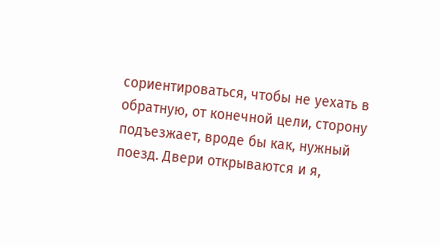сориентироваться, чтобы не уехать в обратную, от конечной цели, сторону подъезжает, вроде бы как, нужный поезд. Двери открываются и я,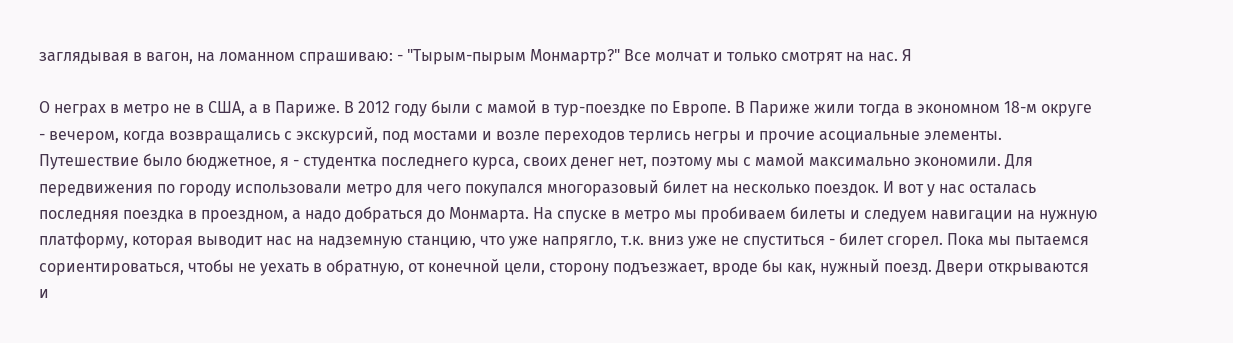заглядывая в вагон, на ломанном спрашиваю: - "Тырым-пырым Монмартр?" Все молчат и только смотрят на нас. Я

О неграх в метро не в США, а в Париже. В 2012 году были с мамой в тур-поездке по Европе. В Париже жили тогда в экономном 18-м округе - вечером, когда возвращались с экскурсий, под мостами и возле переходов терлись негры и прочие асоциальные элементы. Путешествие было бюджетное, я - студентка последнего курса, своих денег нет, поэтому мы с мамой максимально экономили. Для передвижения по городу использовали метро для чего покупался многоразовый билет на несколько поездок. И вот у нас осталась последняя поездка в проездном, а надо добраться до Монмарта. На спуске в метро мы пробиваем билеты и следуем навигации на нужную платформу, которая выводит нас на надземную станцию, что уже напрягло, т.к. вниз уже не спуститься - билет сгорел. Пока мы пытаемся сориентироваться, чтобы не уехать в обратную, от конечной цели, сторону подъезжает, вроде бы как, нужный поезд. Двери открываются и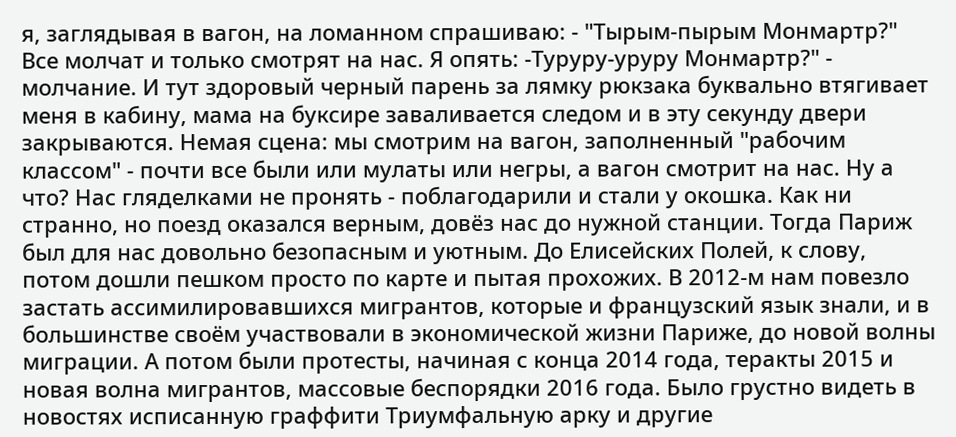я, заглядывая в вагон, на ломанном спрашиваю: - "Тырым-пырым Монмартр?" Все молчат и только смотрят на нас. Я опять: -Туруру-уруру Монмартр?" - молчание. И тут здоровый черный парень за лямку рюкзака буквально втягивает меня в кабину, мама на буксире заваливается следом и в эту секунду двери закрываются. Немая сцена: мы смотрим на вагон, заполненный "рабочим классом" - почти все были или мулаты или негры, а вагон смотрит на нас. Ну а что? Нас гляделками не пронять - поблагодарили и стали у окошка. Как ни странно, но поезд оказался верным, довёз нас до нужной станции. Тогда Париж был для нас довольно безопасным и уютным. До Елисейских Полей, к слову, потом дошли пешком просто по карте и пытая прохожих. В 2012-м нам повезло застать ассимилировавшихся мигрантов, которые и французский язык знали, и в большинстве своём участвовали в экономической жизни Париже, до новой волны миграции. А потом были протесты, начиная с конца 2014 года, теракты 2015 и новая волна мигрантов, массовые беспорядки 2016 года. Было грустно видеть в новостях исписанную граффити Триумфальную арку и другие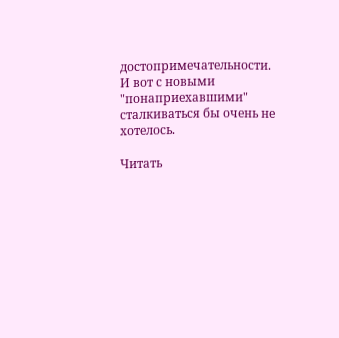достопримечательности. И вот с новыми "понаприехавшими" сталкиваться бы очень не хотелось.

Читать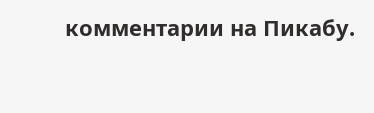комментарии на Пикабу.